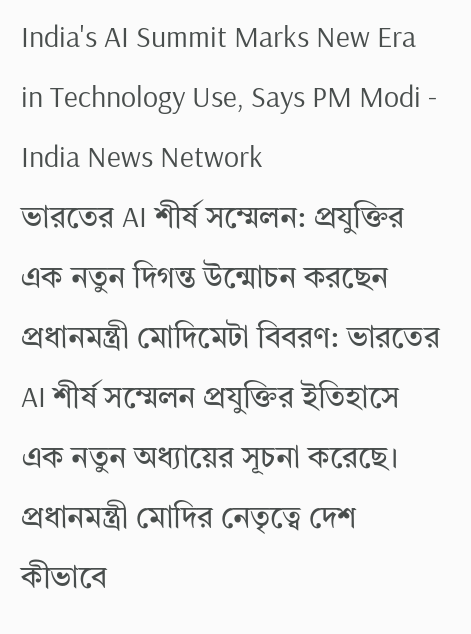India's AI Summit Marks New Era in Technology Use, Says PM Modi - India News Network
ভারতের AI শীর্ষ সম্মেলন: প্রযুক্তির এক নতুন দিগন্ত উন্মোচন করছেন প্রধানমন্ত্রী মোদিমেটা বিবরণ: ভারতের AI শীর্ষ সম্মেলন প্রযুক্তির ইতিহাসে এক নতুন অধ্যায়ের সূচনা করেছে। প্রধানমন্ত্রী মোদির নেতৃত্বে দেশ কীভাবে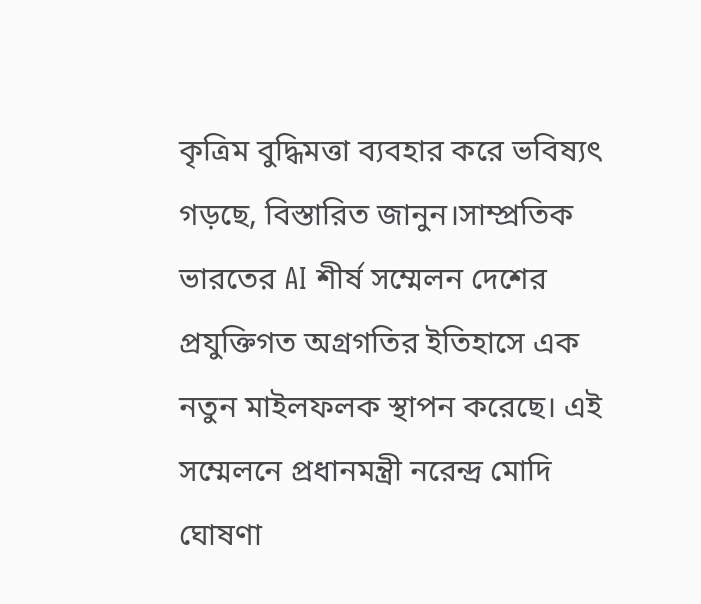কৃত্রিম বুদ্ধিমত্তা ব্যবহার করে ভবিষ্যৎ গড়ছে, বিস্তারিত জানুন।সাম্প্রতিক ভারতের AI শীর্ষ সম্মেলন দেশের প্রযুক্তিগত অগ্রগতির ইতিহাসে এক নতুন মাইলফলক স্থাপন করেছে। এই সম্মেলনে প্রধানমন্ত্রী নরেন্দ্র মোদি ঘোষণা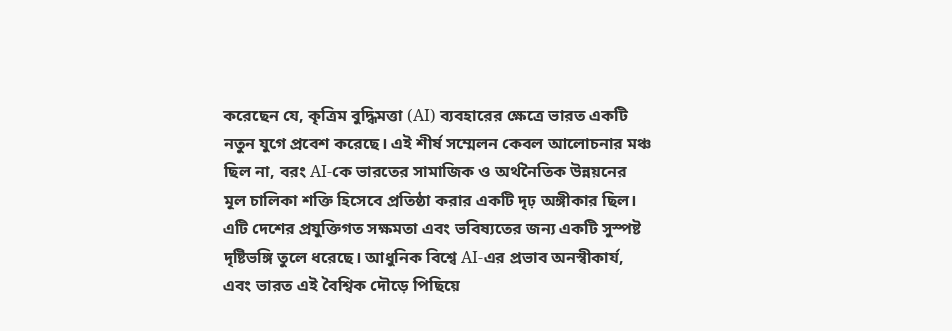করেছেন যে, কৃত্রিম বুদ্ধিমত্তা (AI) ব্যবহারের ক্ষেত্রে ভারত একটি নতুন যুগে প্রবেশ করেছে। এই শীর্ষ সম্মেলন কেবল আলোচনার মঞ্চ ছিল না, বরং AI-কে ভারতের সামাজিক ও অর্থনৈতিক উন্নয়নের মূল চালিকা শক্তি হিসেবে প্রতিষ্ঠা করার একটি দৃঢ় অঙ্গীকার ছিল। এটি দেশের প্রযুক্তিগত সক্ষমতা এবং ভবিষ্যতের জন্য একটি সুস্পষ্ট দৃষ্টিভঙ্গি তুলে ধরেছে। আধুনিক বিশ্বে AI-এর প্রভাব অনস্বীকার্য, এবং ভারত এই বৈশ্বিক দৌড়ে পিছিয়ে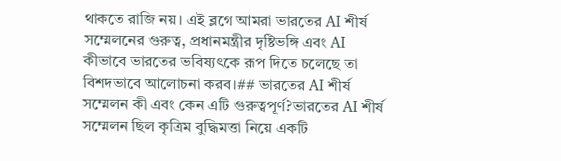থাকতে রাজি নয়। এই ব্লগে আমরা ভারতের AI শীর্ষ সম্মেলনের গুরুত্ব, প্রধানমন্ত্রীর দৃষ্টিভঙ্গি এবং AI কীভাবে ভারতের ভবিষ্যৎকে রূপ দিতে চলেছে তা বিশদভাবে আলোচনা করব।## ভারতের AI শীর্ষ সম্মেলন কী এবং কেন এটি গুরুত্বপূর্ণ?ভারতের AI শীর্ষ সম্মেলন ছিল কৃত্রিম বুদ্ধিমত্তা নিয়ে একটি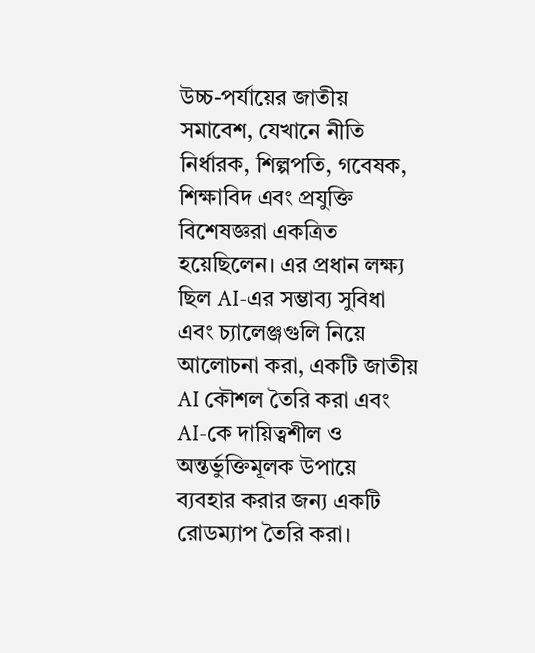উচ্চ-পর্যায়ের জাতীয় সমাবেশ, যেখানে নীতি নির্ধারক, শিল্পপতি, গবেষক, শিক্ষাবিদ এবং প্রযুক্তি বিশেষজ্ঞরা একত্রিত হয়েছিলেন। এর প্রধান লক্ষ্য ছিল AI-এর সম্ভাব্য সুবিধা এবং চ্যালেঞ্জগুলি নিয়ে আলোচনা করা, একটি জাতীয় AI কৌশল তৈরি করা এবং AI-কে দায়িত্বশীল ও অন্তর্ভুক্তিমূলক উপায়ে ব্যবহার করার জন্য একটি রোডম্যাপ তৈরি করা।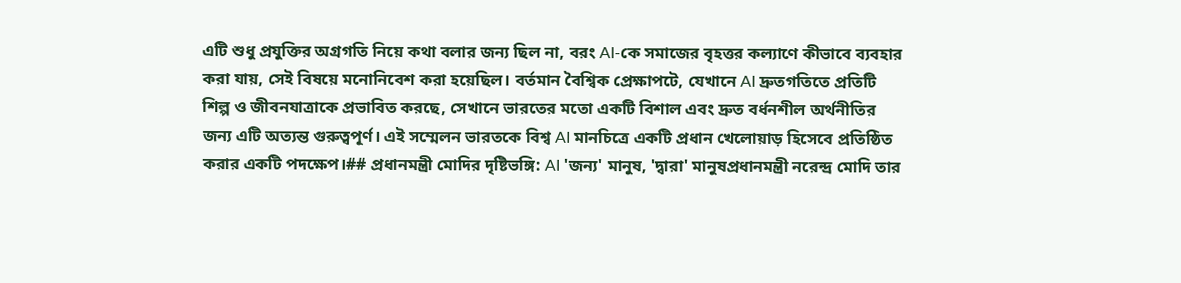এটি শুধু প্রযুক্তির অগ্রগতি নিয়ে কথা বলার জন্য ছিল না, বরং AI-কে সমাজের বৃহত্তর কল্যাণে কীভাবে ব্যবহার করা যায়, সেই বিষয়ে মনোনিবেশ করা হয়েছিল। বর্তমান বৈশ্বিক প্রেক্ষাপটে, যেখানে AI দ্রুতগতিতে প্রতিটি শিল্প ও জীবনযাত্রাকে প্রভাবিত করছে, সেখানে ভারতের মতো একটি বিশাল এবং দ্রুত বর্ধনশীল অর্থনীতির জন্য এটি অত্যন্ত গুরুত্বপূর্ণ। এই সম্মেলন ভারতকে বিশ্ব AI মানচিত্রে একটি প্রধান খেলোয়াড় হিসেবে প্রতিষ্ঠিত করার একটি পদক্ষেপ।## প্রধানমন্ত্রী মোদির দৃষ্টিভঙ্গি: AI 'জন্য' মানুষ, 'দ্বারা' মানুষপ্রধানমন্ত্রী নরেন্দ্র মোদি তার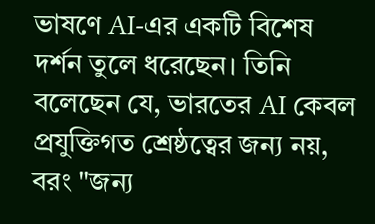ভাষণে AI-এর একটি বিশেষ দর্শন তুলে ধরেছেন। তিনি বলেছেন যে, ভারতের AI কেবল প্রযুক্তিগত শ্রেষ্ঠত্বের জন্য নয়, বরং "জন্য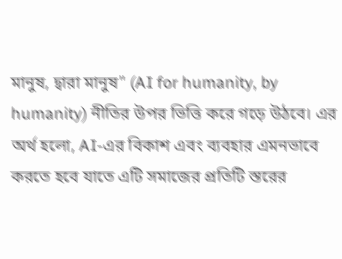মানুষ, দ্বারা মানুষ" (AI for humanity, by humanity) নীতির উপর ভিত্তি করে গড়ে উঠবে। এর অর্থ হলো, AI-এর বিকাশ এবং ব্যবহার এমনভাবে করতে হবে যাতে এটি সমাজের প্রতিটি স্তরের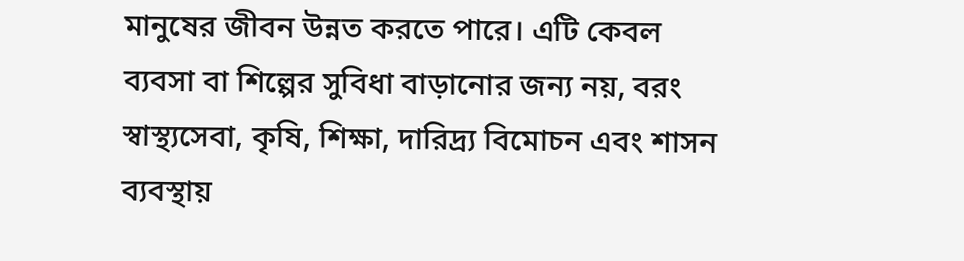মানুষের জীবন উন্নত করতে পারে। এটি কেবল ব্যবসা বা শিল্পের সুবিধা বাড়ানোর জন্য নয়, বরং স্বাস্থ্যসেবা, কৃষি, শিক্ষা, দারিদ্র্য বিমোচন এবং শাসন ব্যবস্থায়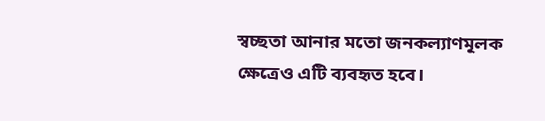স্বচ্ছতা আনার মতো জনকল্যাণমূলক ক্ষেত্রেও এটি ব্যবহৃত হবে।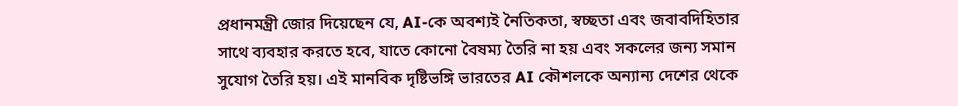প্রধানমন্ত্রী জোর দিয়েছেন যে, AI-কে অবশ্যই নৈতিকতা, স্বচ্ছতা এবং জবাবদিহিতার সাথে ব্যবহার করতে হবে, যাতে কোনো বৈষম্য তৈরি না হয় এবং সকলের জন্য সমান সুযোগ তৈরি হয়। এই মানবিক দৃষ্টিভঙ্গি ভারতের AI কৌশলকে অন্যান্য দেশের থেকে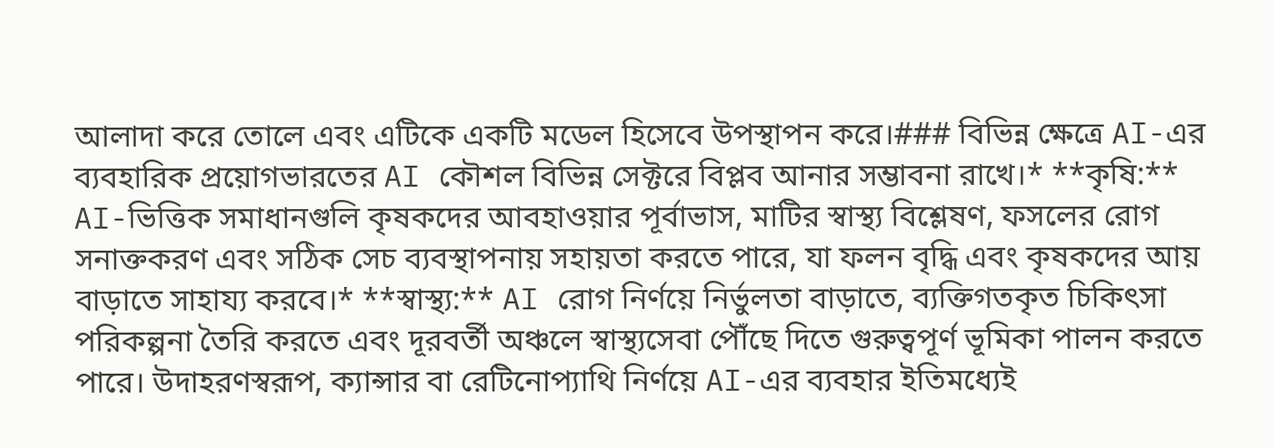আলাদা করে তোলে এবং এটিকে একটি মডেল হিসেবে উপস্থাপন করে।### বিভিন্ন ক্ষেত্রে AI-এর ব্যবহারিক প্রয়োগভারতের AI কৌশল বিভিন্ন সেক্টরে বিপ্লব আনার সম্ভাবনা রাখে।* **কৃষি:** AI-ভিত্তিক সমাধানগুলি কৃষকদের আবহাওয়ার পূর্বাভাস, মাটির স্বাস্থ্য বিশ্লেষণ, ফসলের রোগ সনাক্তকরণ এবং সঠিক সেচ ব্যবস্থাপনায় সহায়তা করতে পারে, যা ফলন বৃদ্ধি এবং কৃষকদের আয় বাড়াতে সাহায্য করবে।* **স্বাস্থ্য:** AI রোগ নির্ণয়ে নির্ভুলতা বাড়াতে, ব্যক্তিগতকৃত চিকিৎসা পরিকল্পনা তৈরি করতে এবং দূরবর্তী অঞ্চলে স্বাস্থ্যসেবা পৌঁছে দিতে গুরুত্বপূর্ণ ভূমিকা পালন করতে পারে। উদাহরণস্বরূপ, ক্যান্সার বা রেটিনোপ্যাথি নির্ণয়ে AI-এর ব্যবহার ইতিমধ্যেই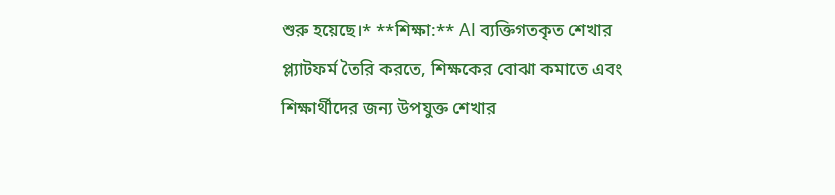শুরু হয়েছে।* **শিক্ষা:** AI ব্যক্তিগতকৃত শেখার প্ল্যাটফর্ম তৈরি করতে, শিক্ষকের বোঝা কমাতে এবং শিক্ষার্থীদের জন্য উপযুক্ত শেখার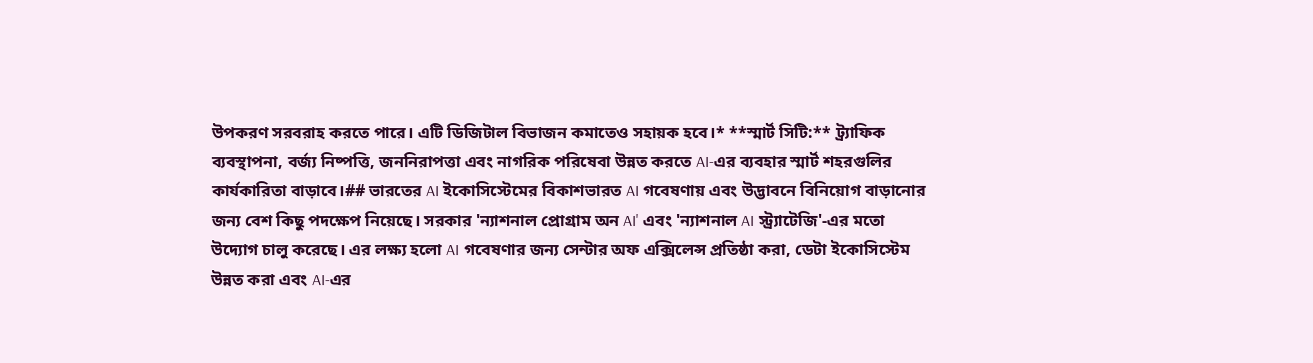উপকরণ সরবরাহ করতে পারে। এটি ডিজিটাল বিভাজন কমাতেও সহায়ক হবে।* **স্মার্ট সিটি:** ট্র্যাফিক ব্যবস্থাপনা, বর্জ্য নিষ্পত্তি, জননিরাপত্তা এবং নাগরিক পরিষেবা উন্নত করতে AI-এর ব্যবহার স্মার্ট শহরগুলির কার্যকারিতা বাড়াবে।## ভারতের AI ইকোসিস্টেমের বিকাশভারত AI গবেষণায় এবং উদ্ভাবনে বিনিয়োগ বাড়ানোর জন্য বেশ কিছু পদক্ষেপ নিয়েছে। সরকার 'ন্যাশনাল প্রোগ্রাম অন AI' এবং 'ন্যাশনাল AI স্ট্র্যাটেজি'-এর মতো উদ্যোগ চালু করেছে। এর লক্ষ্য হলো AI গবেষণার জন্য সেন্টার অফ এক্সিলেন্স প্রতিষ্ঠা করা, ডেটা ইকোসিস্টেম উন্নত করা এবং AI-এর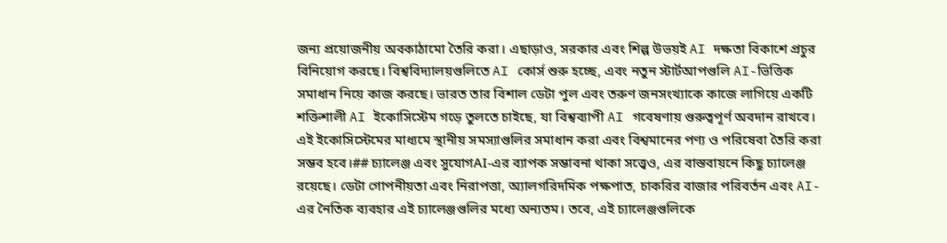জন্য প্রয়োজনীয় অবকাঠামো তৈরি করা। এছাড়াও, সরকার এবং শিল্প উভয়ই AI দক্ষতা বিকাশে প্রচুর বিনিয়োগ করছে। বিশ্ববিদ্যালয়গুলিতে AI কোর্স শুরু হচ্ছে, এবং নতুন স্টার্টআপগুলি AI-ভিত্তিক সমাধান নিয়ে কাজ করছে। ভারত তার বিশাল ডেটা পুল এবং তরুণ জনসংখ্যাকে কাজে লাগিয়ে একটি শক্তিশালী AI ইকোসিস্টেম গড়ে তুলতে চাইছে, যা বিশ্বব্যাপী AI গবেষণায় গুরুত্বপূর্ণ অবদান রাখবে। এই ইকোসিস্টেমের মাধ্যমে স্থানীয় সমস্যাগুলির সমাধান করা এবং বিশ্বমানের পণ্য ও পরিষেবা তৈরি করা সম্ভব হবে।## চ্যালেঞ্জ এবং সুযোগAI-এর ব্যাপক সম্ভাবনা থাকা সত্ত্বেও, এর বাস্তবায়নে কিছু চ্যালেঞ্জ রয়েছে। ডেটা গোপনীয়তা এবং নিরাপত্তা, অ্যালগরিদমিক পক্ষপাত, চাকরির বাজার পরিবর্তন এবং AI-এর নৈতিক ব্যবহার এই চ্যালেঞ্জগুলির মধ্যে অন্যতম। তবে, এই চ্যালেঞ্জগুলিকে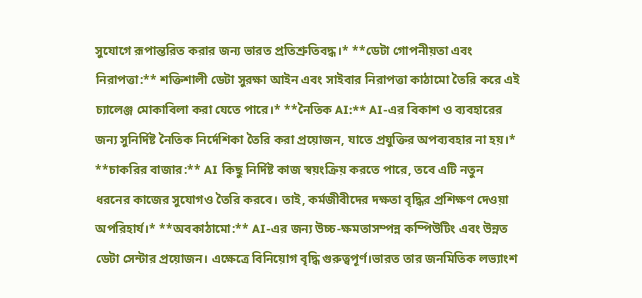সুযোগে রূপান্তরিত করার জন্য ভারত প্রতিশ্রুতিবদ্ধ।* **ডেটা গোপনীয়তা এবং নিরাপত্তা:** শক্তিশালী ডেটা সুরক্ষা আইন এবং সাইবার নিরাপত্তা কাঠামো তৈরি করে এই চ্যালেঞ্জ মোকাবিলা করা যেতে পারে।* **নৈতিক AI:** AI-এর বিকাশ ও ব্যবহারের জন্য সুনির্দিষ্ট নৈতিক নির্দেশিকা তৈরি করা প্রয়োজন, যাতে প্রযুক্তির অপব্যবহার না হয়।* **চাকরির বাজার:** AI কিছু নির্দিষ্ট কাজ স্বয়ংক্রিয় করতে পারে, তবে এটি নতুন ধরনের কাজের সুযোগও তৈরি করবে। তাই, কর্মজীবীদের দক্ষতা বৃদ্ধির প্রশিক্ষণ দেওয়া অপরিহার্য।* **অবকাঠামো:** AI-এর জন্য উচ্চ-ক্ষমতাসম্পন্ন কম্পিউটিং এবং উন্নত ডেটা সেন্টার প্রয়োজন। এক্ষেত্রে বিনিয়োগ বৃদ্ধি গুরুত্বপূর্ণ।ভারত তার জনমিতিক লভ্যাংশ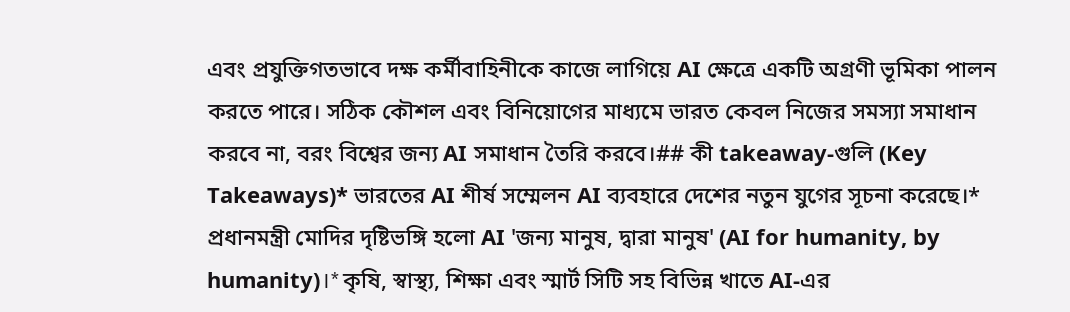এবং প্রযুক্তিগতভাবে দক্ষ কর্মীবাহিনীকে কাজে লাগিয়ে AI ক্ষেত্রে একটি অগ্রণী ভূমিকা পালন করতে পারে। সঠিক কৌশল এবং বিনিয়োগের মাধ্যমে ভারত কেবল নিজের সমস্যা সমাধান করবে না, বরং বিশ্বের জন্য AI সমাধান তৈরি করবে।## কী takeaway-গুলি (Key Takeaways)* ভারতের AI শীর্ষ সম্মেলন AI ব্যবহারে দেশের নতুন যুগের সূচনা করেছে।* প্রধানমন্ত্রী মোদির দৃষ্টিভঙ্গি হলো AI 'জন্য মানুষ, দ্বারা মানুষ' (AI for humanity, by humanity)।* কৃষি, স্বাস্থ্য, শিক্ষা এবং স্মার্ট সিটি সহ বিভিন্ন খাতে AI-এর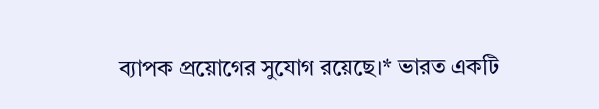ব্যাপক প্রয়োগের সুযোগ রয়েছে।* ভারত একটি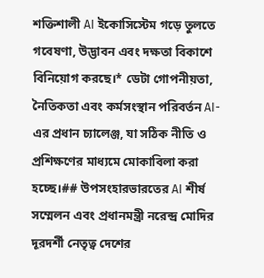শক্তিশালী AI ইকোসিস্টেম গড়ে তুলতে গবেষণা, উদ্ভাবন এবং দক্ষতা বিকাশে বিনিয়োগ করছে।* ডেটা গোপনীয়তা, নৈতিকতা এবং কর্মসংস্থান পরিবর্তন AI-এর প্রধান চ্যালেঞ্জ, যা সঠিক নীতি ও প্রশিক্ষণের মাধ্যমে মোকাবিলা করা হচ্ছে।## উপসংহারভারতের AI শীর্ষ সম্মেলন এবং প্রধানমন্ত্রী নরেন্দ্র মোদির দূরদর্শী নেতৃত্ব দেশের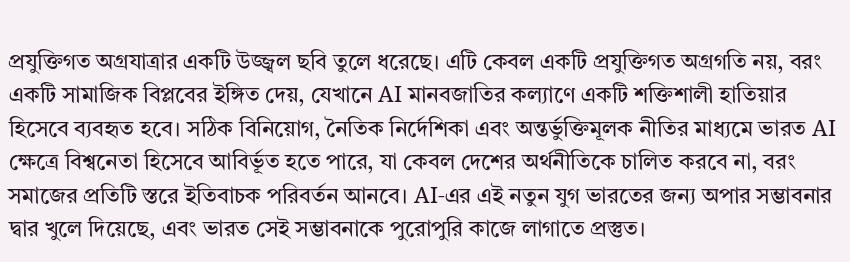প্রযুক্তিগত অগ্রযাত্রার একটি উজ্জ্বল ছবি তুলে ধরেছে। এটি কেবল একটি প্রযুক্তিগত অগ্রগতি নয়, বরং একটি সামাজিক বিপ্লবের ইঙ্গিত দেয়, যেখানে AI মানবজাতির কল্যাণে একটি শক্তিশালী হাতিয়ার হিসেবে ব্যবহৃত হবে। সঠিক বিনিয়োগ, নৈতিক নির্দেশিকা এবং অন্তর্ভুক্তিমূলক নীতির মাধ্যমে ভারত AI ক্ষেত্রে বিশ্বনেতা হিসেবে আবির্ভূত হতে পারে, যা কেবল দেশের অর্থনীতিকে চালিত করবে না, বরং সমাজের প্রতিটি স্তরে ইতিবাচক পরিবর্তন আনবে। AI-এর এই নতুন যুগ ভারতের জন্য অপার সম্ভাবনার দ্বার খুলে দিয়েছে, এবং ভারত সেই সম্ভাবনাকে পুরোপুরি কাজে লাগাতে প্রস্তুত।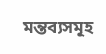মন্তব্যসমূহ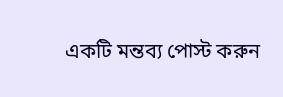একটি মন্তব্য পোস্ট করুন